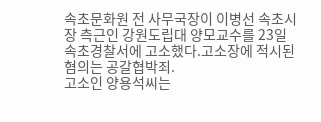속초문화원 전 사무국장이 이병선 속초시장 측근인 강원도립대 양모교수를 23일 속초경찰서에 고소했다.고소장에 적시된 혐의는 공갈협박죄.
고소인 양용석씨는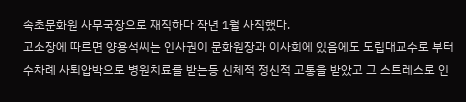속초문화원 사무국장으로 재직하다 작년 1월 사직했다.
고소장에 따르면 양용석씨는 인사권이 문화원장과 이사회에 있음에도 도립대교수로 부터 수차례 사퇴압박으로 병원치료를 받는등 신체적 정신적 고통을 받았고 그 스트레스로 인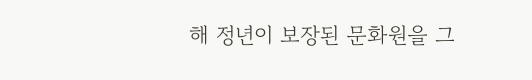해 정년이 보장된 문화원을 그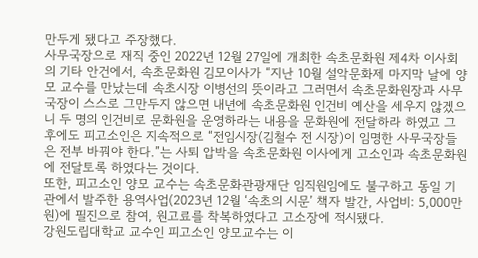만두게 됐다고 주장했다.
사무국장으로 재직 중인 2022년 12월 27일에 개최한 속초문화원 제4차 이사회의 기타 안건에서, 속초문화원 김모이사가 “지난 10월 설악문화제 마지막 날에 양모 교수를 만났는데 속초시장 이병선의 뜻이라고 그러면서 속초문화원장과 사무국장이 스스로 그만두지 않으면 내년에 속초문화원 인건비 예산을 세우지 않겠으니 두 명의 인건비로 문화원을 운영하라는 내용을 문화원에 전달하라 하였고 그후에도 피고소인은 지속적으로 “전임시장(김철수 전 시장)이 임명한 사무국장들은 전부 바꿔야 한다.”는 사퇴 압박을 속초문화원 이사에게 고소인과 속초문화원에 전달토록 하였다는 것이다.
또한, 피고소인 양모 교수는 속초문화관광재단 임직원임에도 불구하고 동일 기관에서 발주한 용역사업(2023년 12월 ‘속초의 시문’ 책자 발간, 사업비: 5,000만 원)에 필진으로 참여, 원고료를 착복하였다고 고소장에 적시됐다.
강원도립대학교 교수인 피고소인 양모교수는 이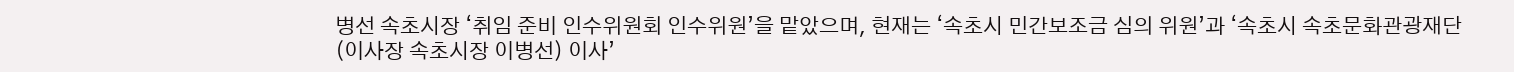병선 속초시장 ‘취임 준비 인수위원회 인수위원’을 맡았으며, 현재는 ‘속초시 민간보조금 심의 위원’과 ‘속초시 속초문화관광재단(이사장 속초시장 이병선) 이사’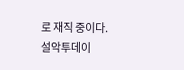로 재직 중이다.
설악투데이